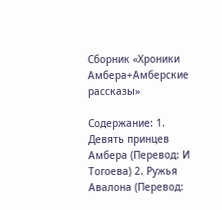Сборник «Хроники Амбера+Амберские рассказы»

Содержание: 1. Девять принцев Амбера (Перевод: И Тогоева) 2. Ружья Авалона (Перевод: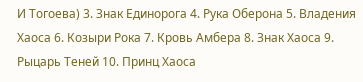И Тогоева) 3. Знак Единорога 4. Рука Оберона 5. Владения Хаоса 6. Козыри Рока 7. Кровь Амбера 8. Знак Хаоса 9. Рыцарь Теней 10. Принц Хаоса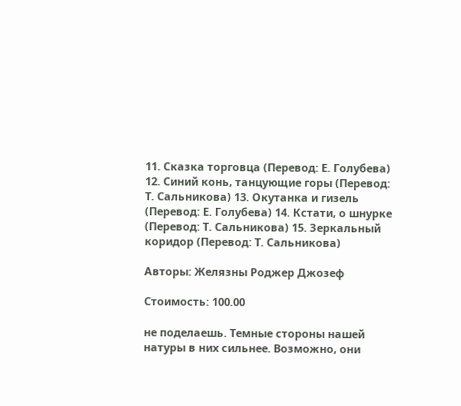11. Сказка торговца (Перевод: Е. Голубева) 12. Синий конь, танцующие горы (Перевод: Т. Сальникова) 13. Окутанка и гизель (Перевод: Е. Голубева) 14. Кстати, о шнурке (Перевод: Т. Сальникова) 15. Зеркальный коридор (Перевод: Т. Сальникова)

Авторы: Желязны Роджер Джозеф

Стоимость: 100.00

не поделаешь. Темные стороны нашей натуры в них сильнее. Возможно, они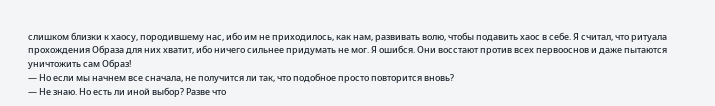слишком близки к хаосу, породившему нас, ибо им не приходилось, как нам, развивать волю, чтобы подавить хаос в себе. Я считал, что ритуала прохождения Образа для них хватит, ибо ничего сильнее придумать не мог. Я ошибся. Они восстают против всех первооснов и даже пытаются уничтожить сам Образ!
— Но если мы начнем все сначала, не получится ли так, что подобное просто повторится вновь?
— Не знаю. Но есть ли иной выбор? Разве что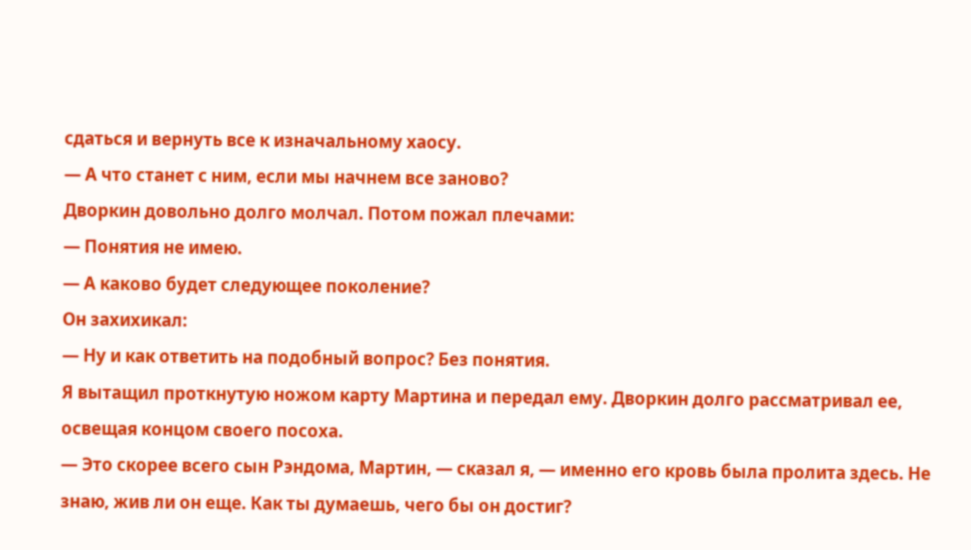сдаться и вернуть все к изначальному хаосу.
— А что станет с ним, если мы начнем все заново?
Дворкин довольно долго молчал. Потом пожал плечами:
— Понятия не имею.
— А каково будет следующее поколение?
Он захихикал:
— Ну и как ответить на подобный вопрос? Без понятия.
Я вытащил проткнутую ножом карту Мартина и передал ему. Дворкин долго рассматривал ее, освещая концом своего посоха.
— Это скорее всего сын Рэндома, Мартин, — сказал я, — именно его кровь была пролита здесь. Не знаю, жив ли он еще. Как ты думаешь, чего бы он достиг?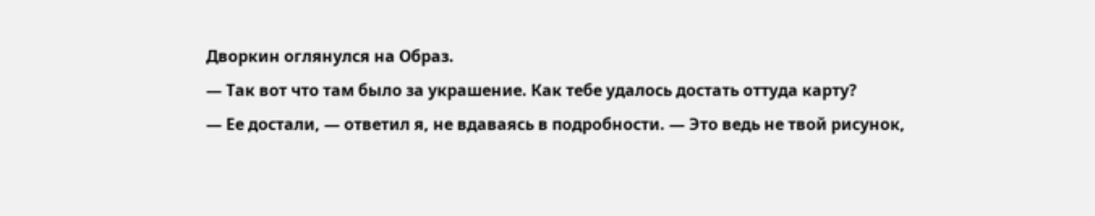Дворкин оглянулся на Образ.
— Так вот что там было за украшение. Как тебе удалось достать оттуда карту?
— Ее достали, — ответил я, не вдаваясь в подробности. — Это ведь не твой рисунок,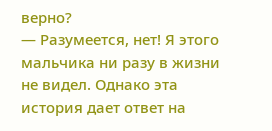верно?
— Разумеется, нет! Я этого мальчика ни разу в жизни не видел. Однако эта история дает ответ на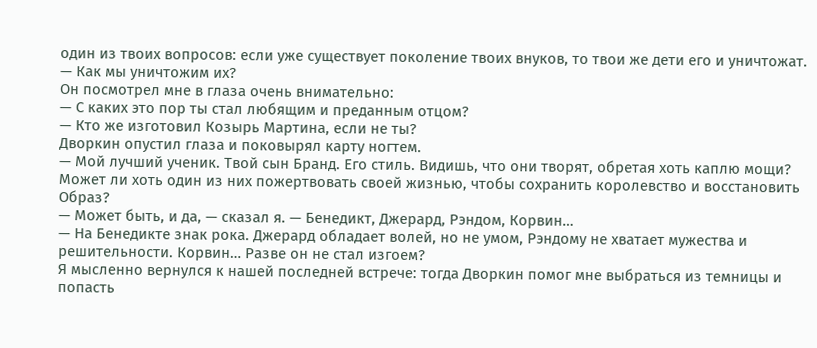один из твоих вопросов: если уже существует поколение твоих внуков, то твои же дети его и уничтожат.
— Как мы уничтожим их?
Он посмотрел мне в глаза очень внимательно:
— С каких это пор ты стал любящим и преданным отцом?
— Кто же изготовил Козырь Мартина, если не ты?
Дворкин опустил глаза и поковырял карту ногтем.
— Мой лучший ученик. Твой сын Бранд. Его стиль. Видишь, что они творят, обретая хоть каплю мощи? Может ли хоть один из них пожертвовать своей жизнью, чтобы сохранить королевство и восстановить Образ?
— Может быть, и да, — сказал я. — Бенедикт, Джерард, Рэндом, Корвин…
— На Бенедикте знак рока. Джерард обладает волей, но не умом, Рэндому не хватает мужества и решительности. Корвин… Разве он не стал изгоем?
Я мысленно вернулся к нашей последней встрече: тогда Дворкин помог мне выбраться из темницы и попасть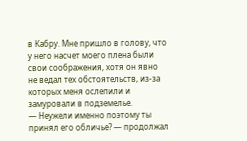в Кабру. Мне пришло в голову, что у него насчет моего плена были свои соображения, хотя он явно не ведал тех обстоятельств, из-за которых меня ослепили и замуровали в подземелье.
— Неужели именно поэтому ты принял его обличье? — продолжал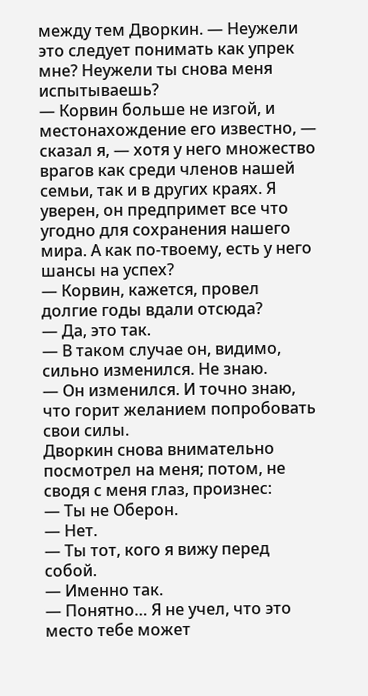между тем Дворкин. — Неужели это следует понимать как упрек мне? Неужели ты снова меня испытываешь?
— Корвин больше не изгой, и местонахождение его известно, — сказал я, — хотя у него множество врагов как среди членов нашей семьи, так и в других краях. Я уверен, он предпримет все что угодно для сохранения нашего мира. А как по-твоему, есть у него шансы на успех?
— Корвин, кажется, провел долгие годы вдали отсюда?
— Да, это так.
— В таком случае он, видимо, сильно изменился. Не знаю.
— Он изменился. И точно знаю, что горит желанием попробовать свои силы.
Дворкин снова внимательно посмотрел на меня; потом, не сводя с меня глаз, произнес:
— Ты не Оберон.
— Нет.
— Ты тот, кого я вижу перед собой.
— Именно так.
— Понятно… Я не учел, что это место тебе может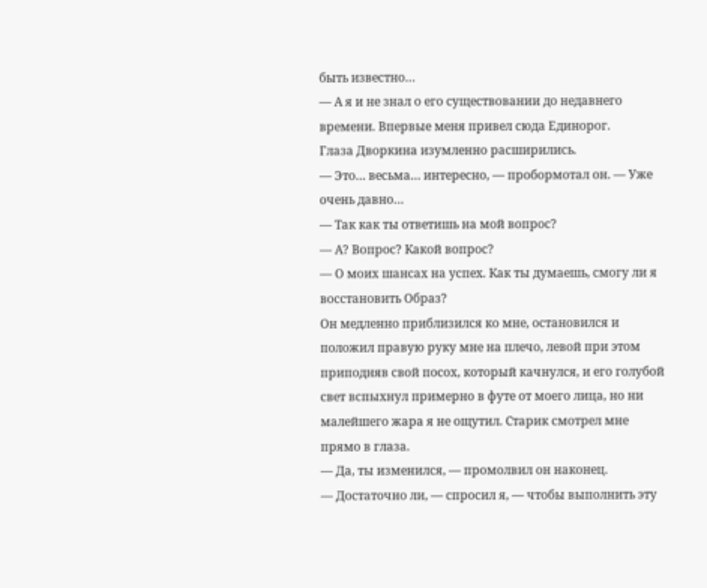быть известно…
— А я и не знал о его существовании до недавнего времени. Впервые меня привел сюда Единорог.
Глаза Дворкина изумленно расширились.
— Это… весьма… интересно, — пробормотал он. — Уже очень давно…
— Так как ты ответишь на мой вопрос?
— А? Вопрос? Какой вопрос?
— О моих шансах на успех. Как ты думаешь, смогу ли я восстановить Образ?
Он медленно приблизился ко мне, остановился и положил правую руку мне на плечо, левой при этом приподняв свой посох, который качнулся, и его голубой свет вспыхнул примерно в футе от моего лица, но ни малейшего жара я не ощутил. Старик смотрел мне прямо в глаза.
— Да, ты изменился, — промолвил он наконец.
— Достаточно ли, — спросил я, — чтобы выполнить эту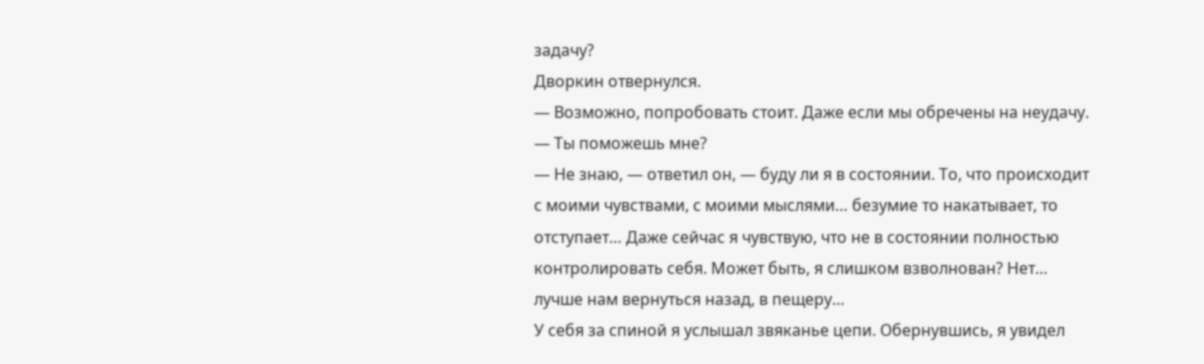задачу?
Дворкин отвернулся.
— Возможно, попробовать стоит. Даже если мы обречены на неудачу.
— Ты поможешь мне?
— Не знаю, — ответил он, — буду ли я в состоянии. То, что происходит с моими чувствами, с моими мыслями… безумие то накатывает, то отступает… Даже сейчас я чувствую, что не в состоянии полностью контролировать себя. Может быть, я слишком взволнован? Нет… лучше нам вернуться назад, в пещеру…
У себя за спиной я услышал звяканье цепи. Обернувшись, я увидел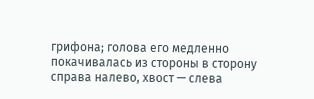грифона; голова его медленно покачивалась из стороны в сторону справа налево, хвост — слева